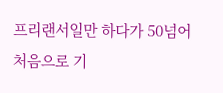프리랜서일만 하다가 50넘어
처음으로 기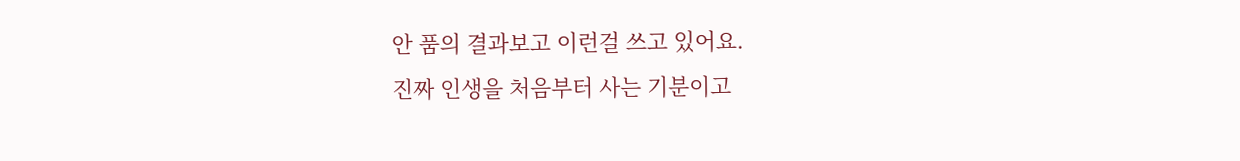안 품의 결과보고 이런걸 쓰고 있어요.
진짜 인생을 처음부터 사는 기분이고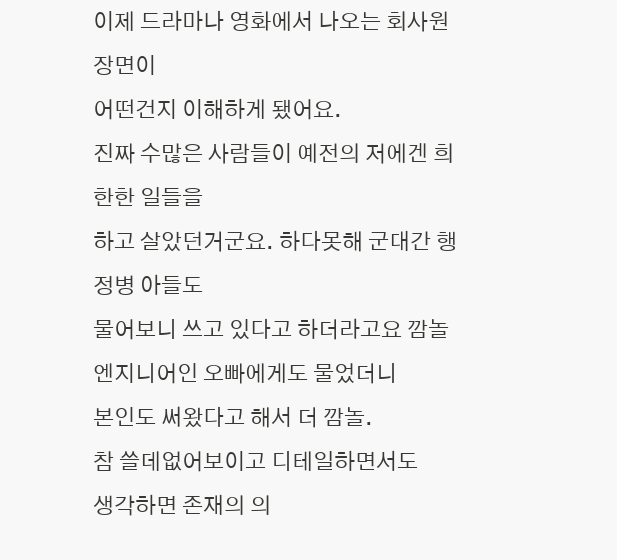이제 드라마나 영화에서 나오는 회사원 장면이
어떤건지 이해하게 됐어요.
진짜 수많은 사람들이 예전의 저에겐 희한한 일들을
하고 살았던거군요. 하다못해 군대간 행정병 아들도
물어보니 쓰고 있다고 하더라고요 깜놀
엔지니어인 오빠에게도 물었더니
본인도 써왔다고 해서 더 깜놀.
참 쓸데없어보이고 디테일하면서도
생각하면 존재의 의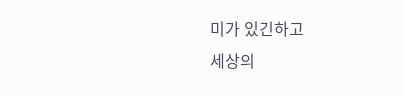미가 있긴하고
세상의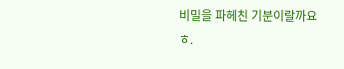비밀을 파헤친 기분이랄까요 ㅎ.